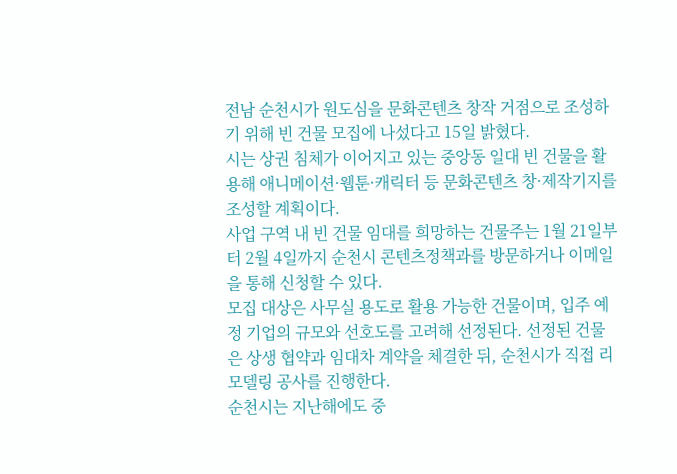전남 순천시가 원도심을 문화콘텐츠 창작 거점으로 조성하기 위해 빈 건물 모집에 나섰다고 15일 밝혔다.
시는 상권 침체가 이어지고 있는 중앙동 일대 빈 건물을 활용해 애니메이션·웹툰·캐릭터 등 문화콘텐츠 창·제작기지를 조성할 계획이다.
사업 구역 내 빈 건물 임대를 희망하는 건물주는 1월 21일부터 2월 4일까지 순천시 콘텐츠정책과를 방문하거나 이메일을 통해 신청할 수 있다.
모집 대상은 사무실 용도로 활용 가능한 건물이며, 입주 예정 기업의 규모와 선호도를 고려해 선정된다. 선정된 건물은 상생 협약과 임대차 계약을 체결한 뒤, 순천시가 직접 리모델링 공사를 진행한다.
순천시는 지난해에도 중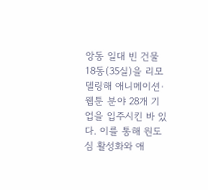앙동 일대 빈 건물 18동(35실)을 리모델링해 애니메이션·웹툰 분야 28개 기업을 입주시킨 바 있다. 이를 통해 원도심 활성화와 애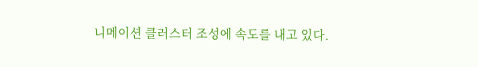니메이션 클러스터 조성에 속도를 내고 있다.